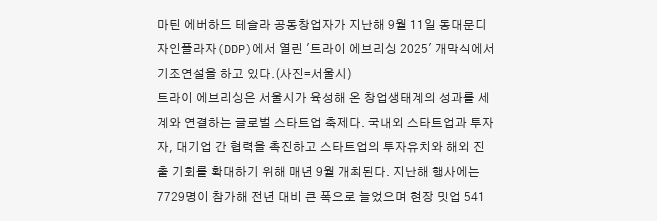마틴 에버하드 테슬라 공동창업자가 지난해 9월 11일 동대문디자인플라자(DDP)에서 열린 '트라이 에브리싱 2025' 개막식에서 기조연설을 하고 있다.(사진=서울시)
트라이 에브리싱은 서울시가 육성해 온 창업생태계의 성과를 세계와 연결하는 글로벌 스타트업 축제다. 국내외 스타트업과 투자자, 대기업 간 협력을 촉진하고 스타트업의 투자유치와 해외 진출 기회를 확대하기 위해 매년 9월 개최된다. 지난해 행사에는 7729명이 참가해 전년 대비 큰 폭으로 늘었으며 현장 밋업 541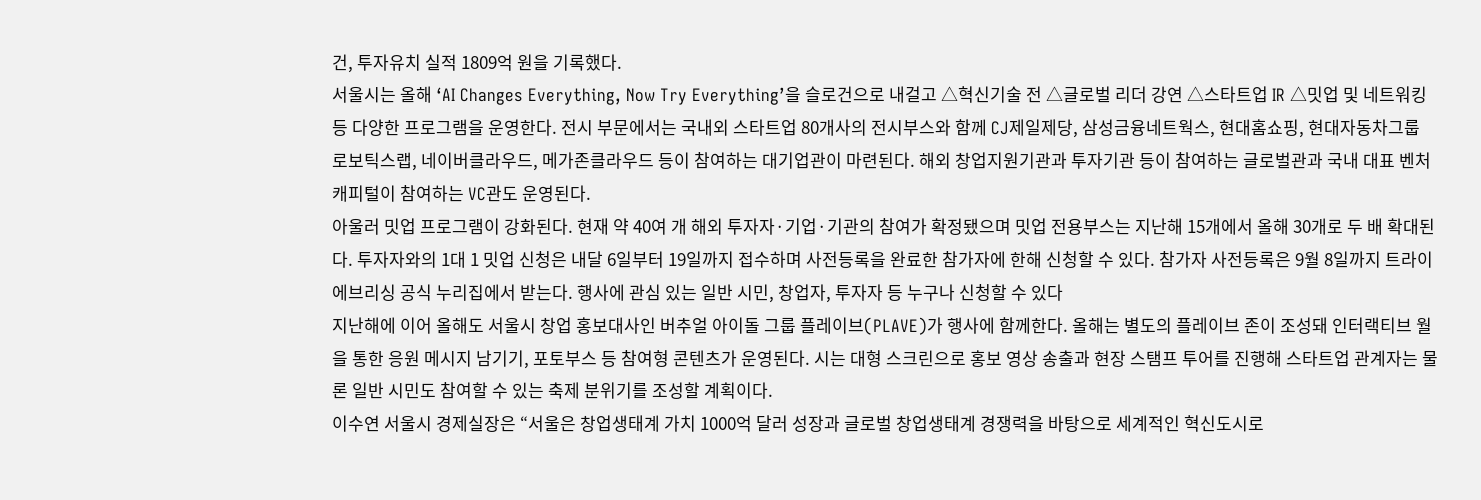건, 투자유치 실적 1809억 원을 기록했다.
서울시는 올해 ‘AI Changes Everything, Now Try Everything’을 슬로건으로 내걸고 △혁신기술 전 △글로벌 리더 강연 △스타트업 IR △밋업 및 네트워킹 등 다양한 프로그램을 운영한다. 전시 부문에서는 국내외 스타트업 80개사의 전시부스와 함께 CJ제일제당, 삼성금융네트웍스, 현대홈쇼핑, 현대자동차그룹 로보틱스랩, 네이버클라우드, 메가존클라우드 등이 참여하는 대기업관이 마련된다. 해외 창업지원기관과 투자기관 등이 참여하는 글로벌관과 국내 대표 벤처캐피털이 참여하는 VC관도 운영된다.
아울러 밋업 프로그램이 강화된다. 현재 약 40여 개 해외 투자자·기업·기관의 참여가 확정됐으며 밋업 전용부스는 지난해 15개에서 올해 30개로 두 배 확대된다. 투자자와의 1대 1 밋업 신청은 내달 6일부터 19일까지 접수하며 사전등록을 완료한 참가자에 한해 신청할 수 있다. 참가자 사전등록은 9월 8일까지 트라이 에브리싱 공식 누리집에서 받는다. 행사에 관심 있는 일반 시민, 창업자, 투자자 등 누구나 신청할 수 있다
지난해에 이어 올해도 서울시 창업 홍보대사인 버추얼 아이돌 그룹 플레이브(PLAVE)가 행사에 함께한다. 올해는 별도의 플레이브 존이 조성돼 인터랙티브 월을 통한 응원 메시지 남기기, 포토부스 등 참여형 콘텐츠가 운영된다. 시는 대형 스크린으로 홍보 영상 송출과 현장 스탬프 투어를 진행해 스타트업 관계자는 물론 일반 시민도 참여할 수 있는 축제 분위기를 조성할 계획이다.
이수연 서울시 경제실장은 “서울은 창업생태계 가치 1000억 달러 성장과 글로벌 창업생태계 경쟁력을 바탕으로 세계적인 혁신도시로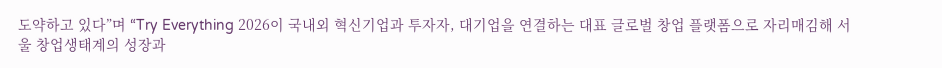도약하고 있다”며 “Try Everything 2026이 국내외 혁신기업과 투자자, 대기업을 연결하는 대표 글로벌 창업 플랫폼으로 자리매김해 서울 창업생태계의 성장과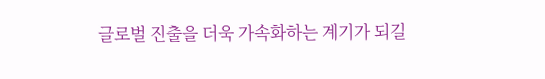글로벌 진출을 더욱 가속화하는 계기가 되길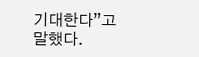기대한다”고 말했다.